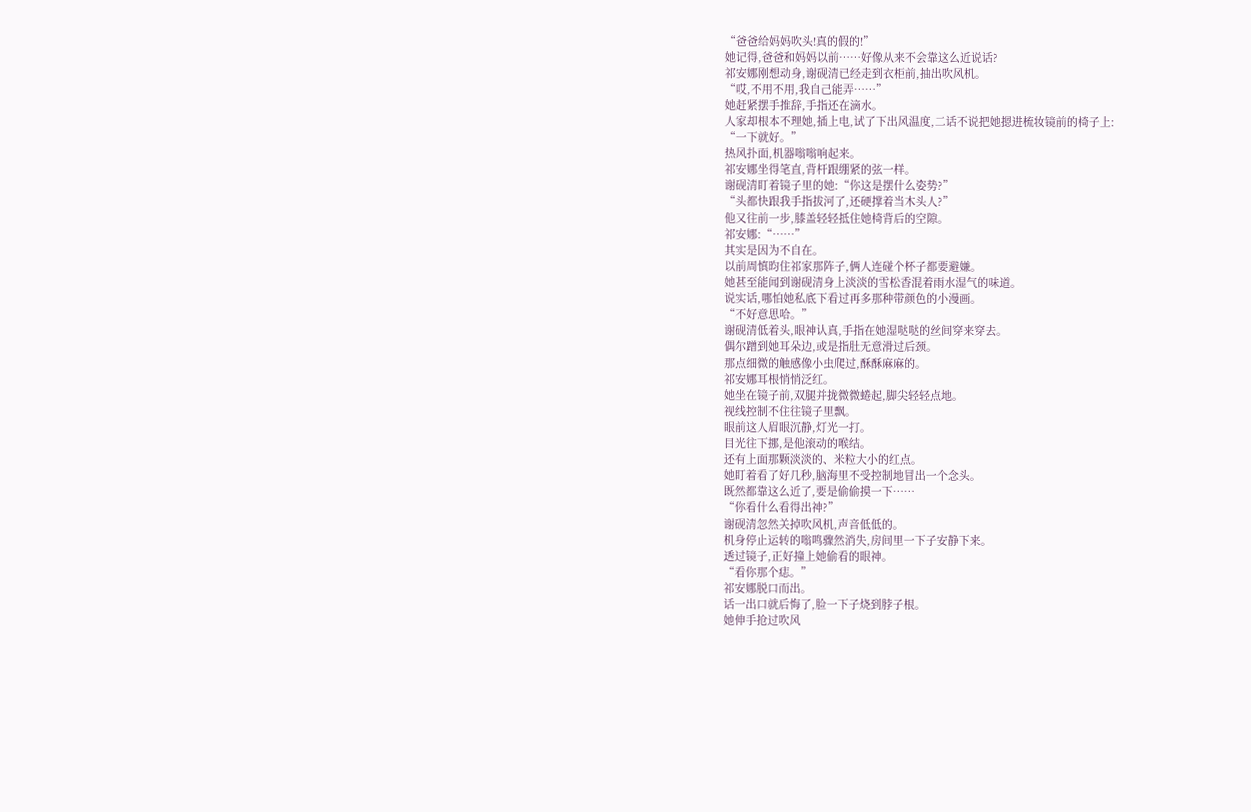“爸爸给妈妈吹头!真的假的!”
她记得,爸爸和妈妈以前……好像从来不会靠这么近说话?
祁安娜刚想动身,谢砚清已经走到衣柜前,抽出吹风机。
“哎,不用不用,我自己能弄……”
她赶紧摆手推辞,手指还在滴水。
人家却根本不理她,插上电,试了下出风温度,二话不说把她摁进梳妆镜前的椅子上:
“一下就好。”
热风扑面,机器嗡嗡响起来。
祁安娜坐得笔直,背杆跟绷紧的弦一样。
谢砚清盯着镜子里的她:“你这是摆什么姿势?”
“头都快跟我手指拔河了,还硬撑着当木头人?”
他又往前一步,膝盖轻轻抵住她椅背后的空隙。
祁安娜:“……”
其实是因为不自在。
以前周慎昀住祁家那阵子,俩人连碰个杯子都要避嫌。
她甚至能闻到谢砚清身上淡淡的雪松香混着雨水湿气的味道。
说实话,哪怕她私底下看过再多那种带颜色的小漫画。
“不好意思哈。”
谢砚清低着头,眼神认真,手指在她湿哒哒的丝间穿来穿去。
偶尔蹭到她耳朵边,或是指肚无意滑过后颈。
那点细微的触感像小虫爬过,酥酥麻麻的。
祁安娜耳根悄悄泛红。
她坐在镜子前,双腿并拢微微蜷起,脚尖轻轻点地。
视线控制不住往镜子里飘。
眼前这人眉眼沉静,灯光一打。
目光往下挪,是他滚动的喉结。
还有上面那颗淡淡的、米粒大小的红点。
她盯着看了好几秒,脑海里不受控制地冒出一个念头。
既然都靠这么近了,要是偷偷摸一下……
“你看什么看得出神?”
谢砚清忽然关掉吹风机,声音低低的。
机身停止运转的嗡鸣骤然消失,房间里一下子安静下来。
透过镜子,正好撞上她偷看的眼神。
“看你那个痣。”
祁安娜脱口而出。
话一出口就后悔了,脸一下子烧到脖子根。
她伸手抢过吹风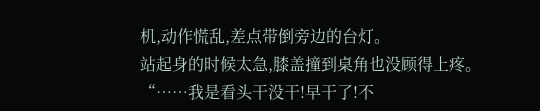机,动作慌乱,差点带倒旁边的台灯。
站起身的时候太急,膝盖撞到桌角也没顾得上疼。
“……我是看头干没干!早干了!不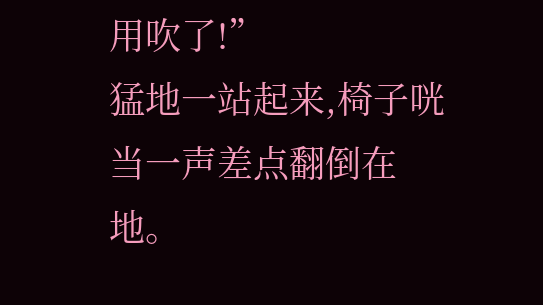用吹了!”
猛地一站起来,椅子咣当一声差点翻倒在地。